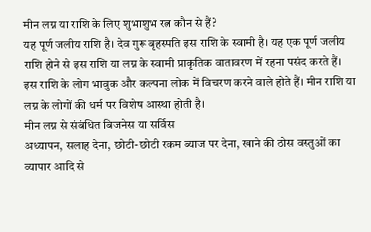मीन लग्न या राशि के लिए शुभाशुभ रत्न कौन से हैं?
यह पूर्ण जलीय राशि है। देव गुरू बृहस्पति इस राशि के स्वामी है। यह एक पूर्ण जलीय राशि होने से इस राशि या लग्न के स्वामी प्राकृतिक वातावरण में रहना पसंद करते हैं। इस राशि के लोग भावुक और कल्पना लोक में विचरण करने वाले होते हैं। मीन राशि या लग्न के लोगों की धर्म पर विशेष आस्था होती है।
मीन लग्न से संबंधित बिजनेस या सर्विस
अध्यापन, सलाह देना, छोटी-छोटी रकम ब्याज पर देना, खाने की ठोस वस्तुओं का व्यापार आदि से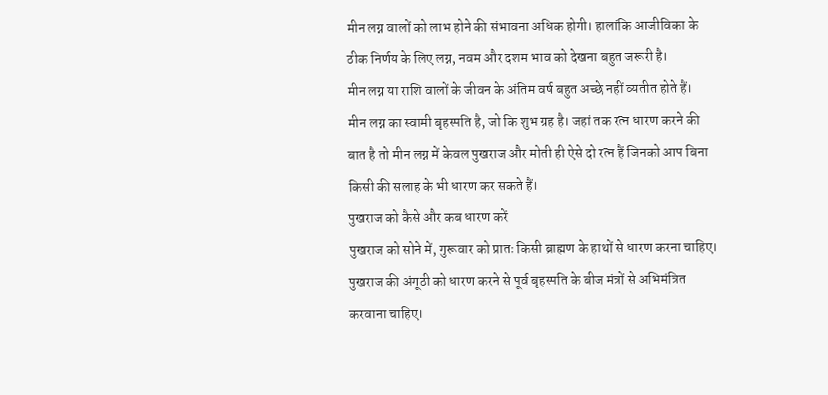मीन लग्न वालों को लाभ होने की संभावना अधिक होगी। हालांकि आजीविका के ठीक निर्णय के लिए लग्न, नवम और दशम भाव को देखना बहुत जरूरी है।
मीन लग्न या राशि वालों के जीवन के अंतिम वर्ष बहुत अच्छे नहीं व्यतीत होते हैं।
मीन लग्न का स्वामी बृहस्पति है, जो कि शुभ ग्रह है। जहां तक रत्न धारण करने की बात है तो मीन लग्न में केवल पुखराज और मोती ही ऐसे दो रत्न हैं जिनको आप बिना किसी की सलाह के भी धारण कर सकते हैं।
पुखराज को कैसे और कब धारण करें
पुखराज को सोने में, गुरूवार को प्रातः किसी ब्राह्मण के हाथों से धारण करना चाहिए। पुखराज की अंगूठी को धारण करने से पूर्व बृहस्पति के बीज मंत्रों से अभिमंत्रित करवाना चाहिए।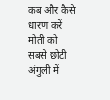कब और कैसे धारण करें
मोती को सबसे छोटी अंगुली में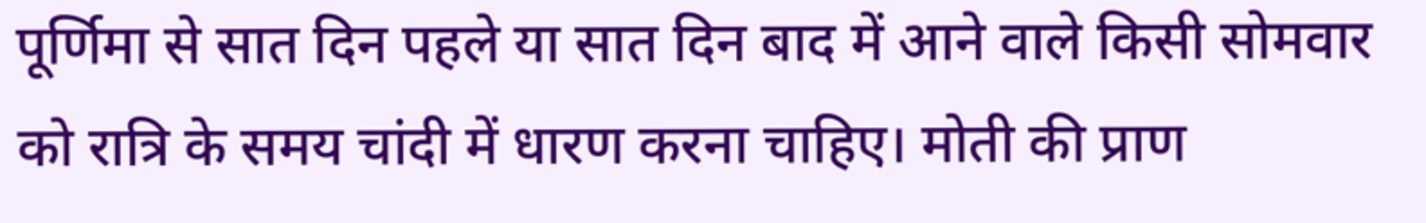पूर्णिमा से सात दिन पहले या सात दिन बाद में आने वाले किसी सोमवार को रात्रि के समय चांदी में धारण करना चाहिए। मोती की प्राण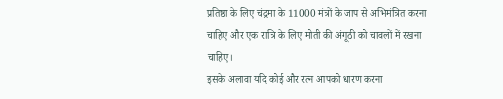प्रतिष्ठा के लिए चंद्रमा के 11000 मंत्रों के जाप से अभिमंत्रित करना चाहिए और एक रात्रि के लिए मोती की अंगूठी को चावलों में रखना चाहिए।
इसके अलावा यदि कोई और रत्न आपको धारण करना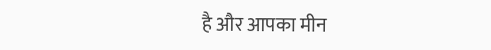है और आपका मीन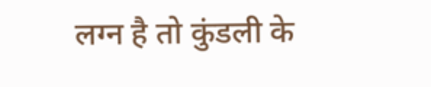लग्न है तो कुंडली के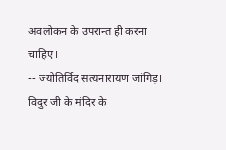अवलोकन के उपरान्त ही करना चाहिए।
-- ज्योतिर्विद सत्यनारायण जांगिड़।
विदुर जी के मंदिर के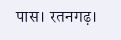पास। रतनगढ़।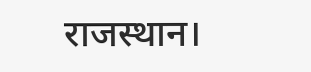राजस्थान।